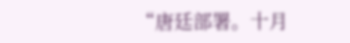“唐廷部署。十月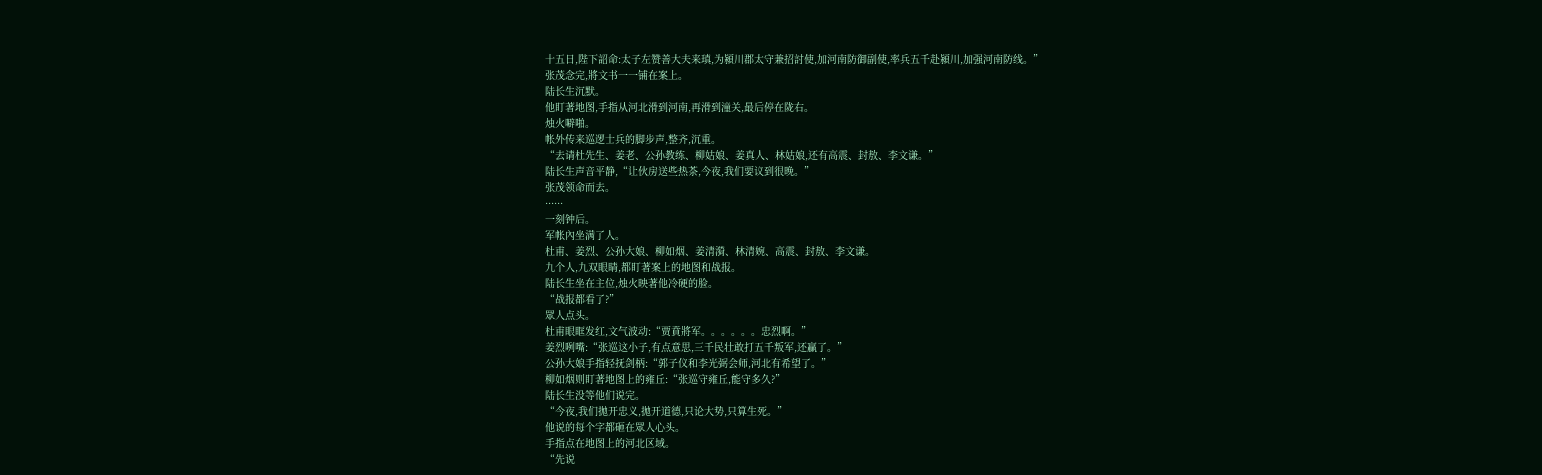十五日,陛下詔命:太子左赞善大夫来瑱,为潁川郡太守兼招討使,加河南防御副使,率兵五千赴潁川,加强河南防线。”
张茂念完,將文书一一铺在案上。
陆长生沉默。
他盯著地图,手指从河北滑到河南,再滑到潼关,最后停在陇右。
烛火噼啪。
帐外传来巡逻士兵的脚步声,整齐,沉重。
“去请杜先生、姜老、公孙教练、柳姑娘、姜真人、林姑娘,还有高震、封敖、李文谦。”
陆长生声音平静,“让伙房送些热茶,今夜,我们要议到很晚。”
张茂领命而去。
······
一刻钟后。
军帐內坐满了人。
杜甫、姜烈、公孙大娘、柳如烟、姜清漪、林清婉、高震、封敖、李文谦。
九个人,九双眼睛,都盯著案上的地图和战报。
陆长生坐在主位,烛火映著他冷硬的脸。
“战报都看了?”
眾人点头。
杜甫眼眶发红,文气波动:“贾賁將军。。。。。。忠烈啊。”
姜烈咧嘴:“张巡这小子,有点意思,三千民壮敢打五千叛军,还贏了。”
公孙大娘手指轻抚剑柄:“郭子仪和李光弼会师,河北有希望了。”
柳如烟则盯著地图上的雍丘:“张巡守雍丘,能守多久?”
陆长生没等他们说完。
“今夜,我们拋开忠义,拋开道德,只论大势,只算生死。”
他说的每个字都砸在眾人心头。
手指点在地图上的河北区域。
“先说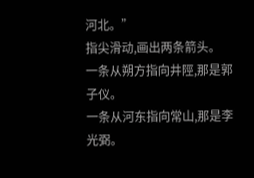河北。”
指尖滑动,画出两条箭头。
一条从朔方指向井陘,那是郭子仪。
一条从河东指向常山,那是李光弼。